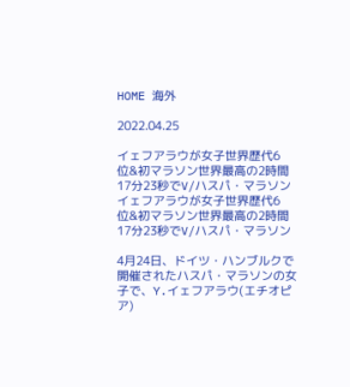HOME 海外

2022.04.25

イェフアラウが女子世界歴代6位&初マラソン世界最高の2時間17分23秒でV/ハスパ・マラソン
イェフアラウが女子世界歴代6位&初マラソン世界最高の2時間17分23秒でV/ハスパ・マラソン

4月24日、ドイツ・ハンブルクで開催されたハスパ・マラソンの女子で、Y.イェフアラウ(エチオピア)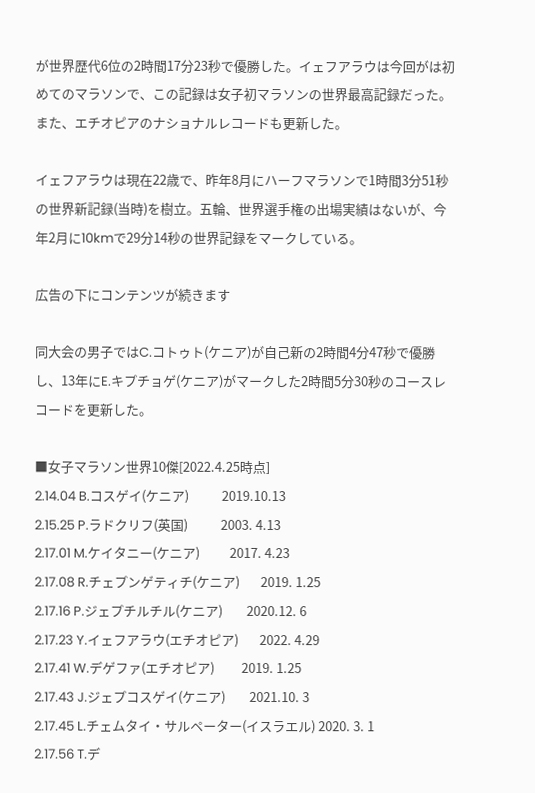が世界歴代6位の2時間17分23秒で優勝した。イェフアラウは今回がは初めてのマラソンで、この記録は女子初マラソンの世界最高記録だった。また、エチオピアのナショナルレコードも更新した。

イェフアラウは現在22歳で、昨年8月にハーフマラソンで1時間3分51秒の世界新記録(当時)を樹立。五輪、世界選手権の出場実績はないが、今年2月に10kmで29分14秒の世界記録をマークしている。

広告の下にコンテンツが続きます

同大会の男子ではC.コトゥト(ケニア)が自己新の2時間4分47秒で優勝し、13年にE.キプチョゲ(ケニア)がマークした2時間5分30秒のコースレコードを更新した。

■女子マラソン世界10傑[2022.4.25時点]
2.14.04 B.コスゲイ(ケニア)           2019.10.13
2.15.25 P.ラドクリフ(英国)           2003. 4.13
2.17.01 M.ケイタニー(ケニア)          2017. 4.23
2.17.08 R.チェプンゲティチ(ケニア)       2019. 1.25
2.17.16 P.ジェプチルチル(ケニア)        2020.12. 6
2.17.23 Y.イェフアラウ(エチオピア)       2022. 4.29
2.17.41 W.デゲファ(エチオピア)         2019. 1.25
2.17.43 J.ジェプコスゲイ(ケニア)        2021.10. 3
2.17.45 L.チェムタイ・サルペーター(イスラエル) 2020. 3. 1
2.17.56 T.デ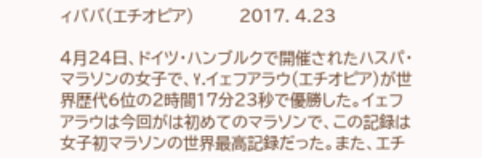ィババ(エチオピア)         2017. 4.23

4月24日、ドイツ・ハンブルクで開催されたハスパ・マラソンの女子で、Y.イェフアラウ(エチオピア)が世界歴代6位の2時間17分23秒で優勝した。イェフアラウは今回がは初めてのマラソンで、この記録は女子初マラソンの世界最高記録だった。また、エチ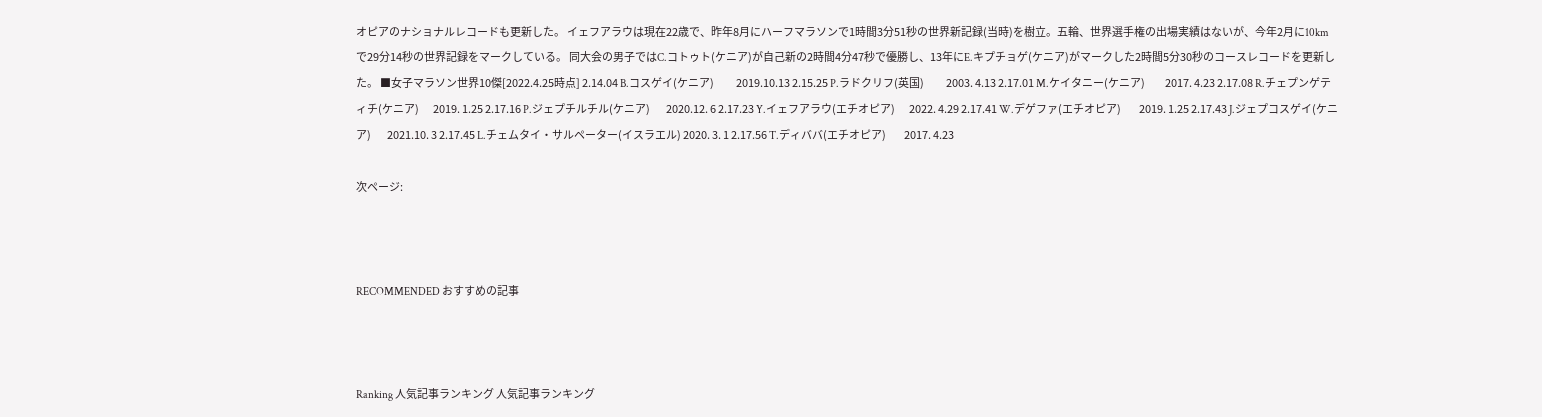オピアのナショナルレコードも更新した。 イェフアラウは現在22歳で、昨年8月にハーフマラソンで1時間3分51秒の世界新記録(当時)を樹立。五輪、世界選手権の出場実績はないが、今年2月に10kmで29分14秒の世界記録をマークしている。 同大会の男子ではC.コトゥト(ケニア)が自己新の2時間4分47秒で優勝し、13年にE.キプチョゲ(ケニア)がマークした2時間5分30秒のコースレコードを更新した。 ■女子マラソン世界10傑[2022.4.25時点] 2.14.04 B.コスゲイ(ケニア)           2019.10.13 2.15.25 P.ラドクリフ(英国)           2003. 4.13 2.17.01 M.ケイタニー(ケニア)          2017. 4.23 2.17.08 R.チェプンゲティチ(ケニア)       2019. 1.25 2.17.16 P.ジェプチルチル(ケニア)        2020.12. 6 2.17.23 Y.イェフアラウ(エチオピア)       2022. 4.29 2.17.41 W.デゲファ(エチオピア)         2019. 1.25 2.17.43 J.ジェプコスゲイ(ケニア)        2021.10. 3 2.17.45 L.チェムタイ・サルペーター(イスラエル) 2020. 3. 1 2.17.56 T.ディババ(エチオピア)         2017. 4.23

次ページ:



RECOMMENDED おすすめの記事



Ranking 人気記事ランキング 人気記事ランキング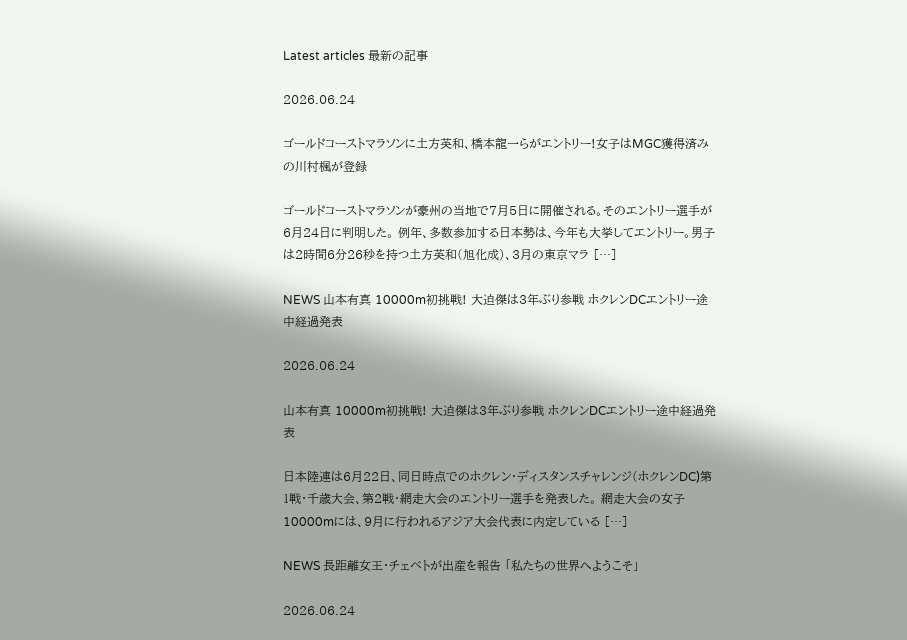Latest articles 最新の記事

2026.06.24

ゴールドコーストマラソンに土方英和、橋本龍一らがエントリー!女子はMGC獲得済みの川村楓が登録

ゴールドコーストマラソンが豪州の当地で7月5日に開催される。そのエントリー選手が6月24日に判明した。 例年、多数参加する日本勢は、今年も大挙してエントリー。男子は2時間6分26秒を持つ土方英和(旭化成)、3月の東京マラ […]

NEWS 山本有真 10000m初挑戦! 大迫傑は3年ぶり参戦 ホクレンDCエントリー途中経過発表

2026.06.24

山本有真 10000m初挑戦! 大迫傑は3年ぶり参戦 ホクレンDCエントリー途中経過発表

日本陸連は6月22日、同日時点でのホクレン・ディスタンスチャレンジ(ホクレンDC)第1戦・千歳大会、第2戦・網走大会のエントリー選手を発表した。 網走大会の女子10000mには、9月に行われるアジア大会代表に内定している […]

NEWS 長距離女王・チェベトが出産を報告 「私たちの世界へようこそ」

2026.06.24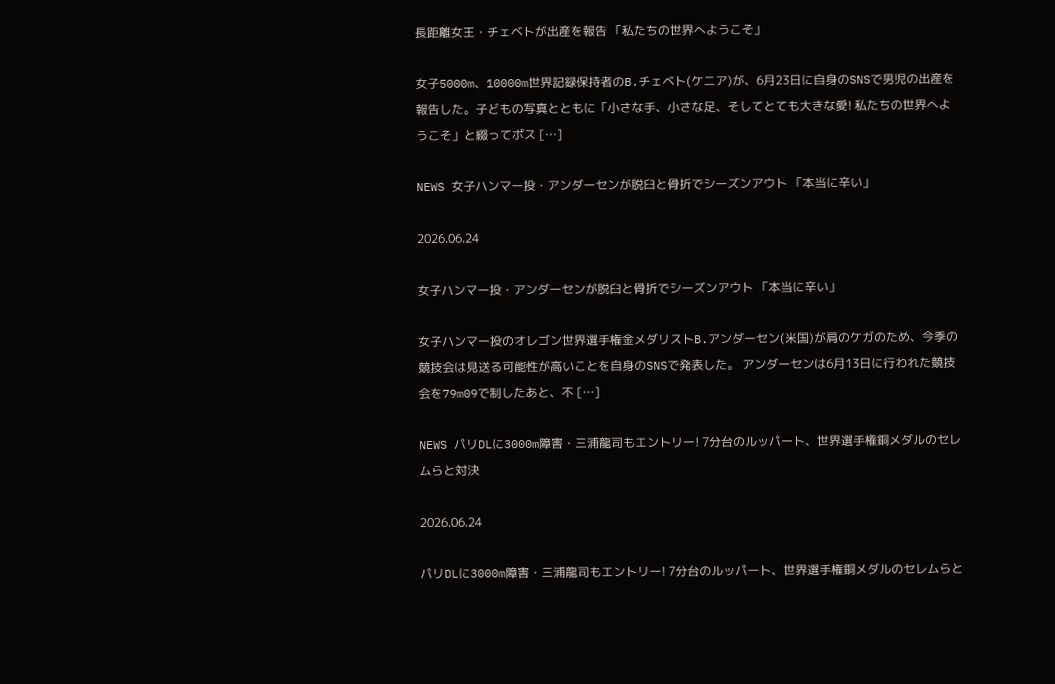長距離女王・チェベトが出産を報告 「私たちの世界へようこそ」

女子5000m、10000m世界記録保持者のB.チェベト(ケニア)が、6月23日に自身のSNSで男児の出産を報告した。子どもの写真とともに「小さな手、小さな足、そしてとても大きな愛! 私たちの世界へようこそ」と綴ってポス […]

NEWS 女子ハンマー投・アンダーセンが脱臼と骨折でシーズンアウト 「本当に辛い」

2026.06.24

女子ハンマー投・アンダーセンが脱臼と骨折でシーズンアウト 「本当に辛い」

女子ハンマー投のオレゴン世界選手権金メダリストB.アンダーセン(米国)が肩のケガのため、今季の競技会は見送る可能性が高いことを自身のSNSで発表した。 アンダーセンは6月13日に行われた競技会を79m09で制したあと、不 […]

NEWS パリDLに3000m障害・三浦龍司もエントリー! 7分台のルッパート、世界選手権銅メダルのセレムらと対決

2026.06.24

パリDLに3000m障害・三浦龍司もエントリー! 7分台のルッパート、世界選手権銅メダルのセレムらと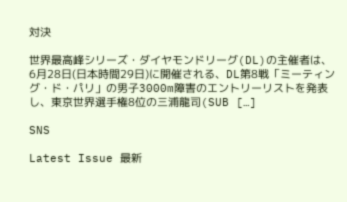対決

世界最高峰シリーズ・ダイヤモンドリーグ(DL)の主催者は、6月28日(日本時間29日)に開催される、DL第8戦「ミーティング・ド・パリ」の男子3000m障害のエントリーリストを発表し、東京世界選手権8位の三浦龍司(SUB […]

SNS

Latest Issue 最新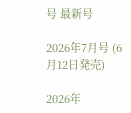号 最新号

2026年7月号 (6月12日発売)

2026年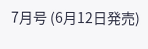7月号 (6月12日発売)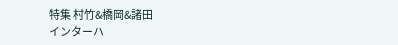特集 村竹&橋岡&諸田
インターハ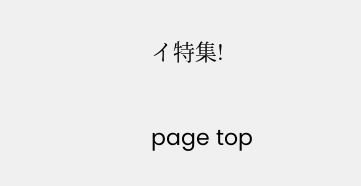イ特集!

page top